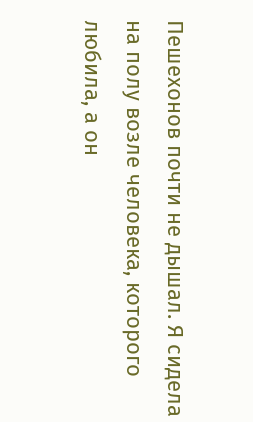Пешехонов почти не дышал. Я сидела на полу возле человека, которого любила, а он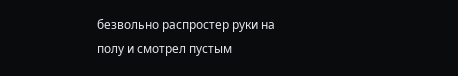безвольно распростер руки на полу и смотрел пустым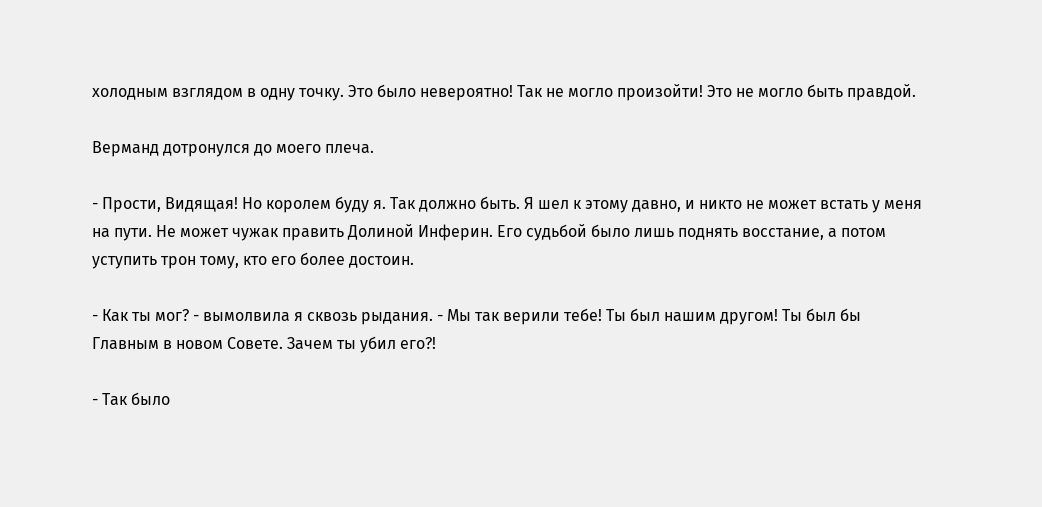холодным взглядом в одну точку. Это было невероятно! Так не могло произойти! Это не могло быть правдой.

Верманд дотронулся до моего плеча.

- Прости, Видящая! Но королем буду я. Так должно быть. Я шел к этому давно, и никто не может встать у меня на пути. Не может чужак править Долиной Инферин. Его судьбой было лишь поднять восстание, а потом уступить трон тому, кто его более достоин.

- Как ты мог? - вымолвила я сквозь рыдания. - Мы так верили тебе! Ты был нашим другом! Ты был бы Главным в новом Совете. Зачем ты убил его?!

- Так было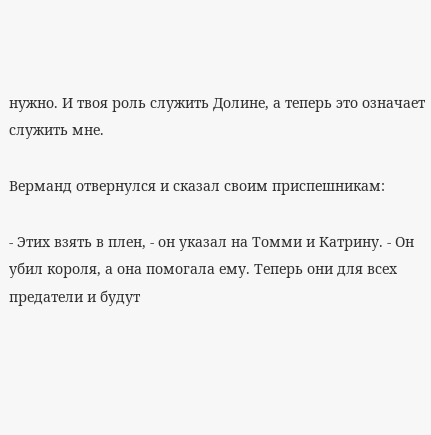нужно. И твоя роль служить Долине, а теперь это означает служить мне.

Верманд отвернулся и сказал своим приспешникам:

- Этих взять в плен, - он указал на Томми и Катрину. - Он убил короля, а она помогала ему. Теперь они для всех предатели и будут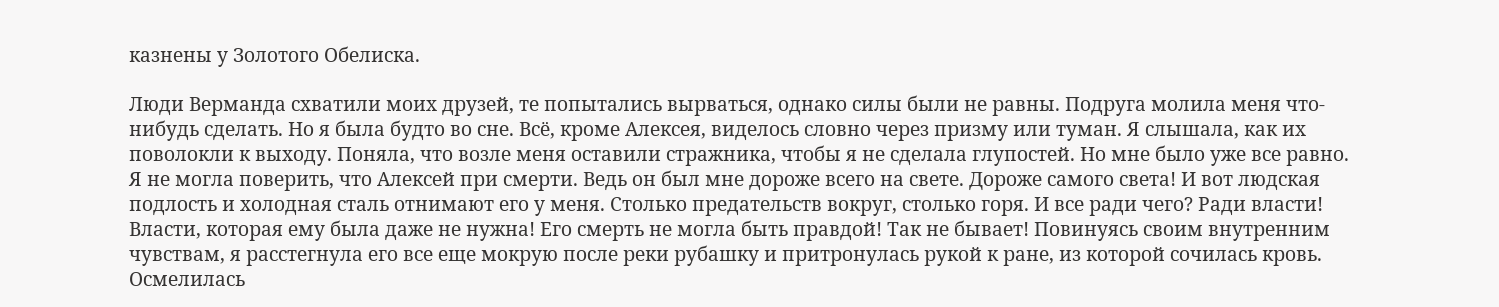казнены у Золотого Обелиска.

Люди Верманда схватили моих друзей, те попытались вырваться, однако силы были не равны. Подруга молила меня что-нибудь сделать. Но я была будто во сне. Всё, кроме Алексея, виделось словно через призму или туман. Я слышала, как их поволокли к выходу. Поняла, что возле меня оставили стражника, чтобы я не сделала глупостей. Но мне было уже все равно. Я не могла поверить, что Алексей при смерти. Ведь он был мне дороже всего на свете. Дороже самого света! И вот людская подлость и холодная сталь отнимают его у меня. Столько предательств вокруг, столько горя. И все ради чего? Ради власти! Власти, которая ему была даже не нужна! Его смерть не могла быть правдой! Так не бывает! Повинуясь своим внутренним чувствам, я расстегнула его все еще мокрую после реки рубашку и притронулась рукой к ране, из которой сочилась кровь. Осмелилась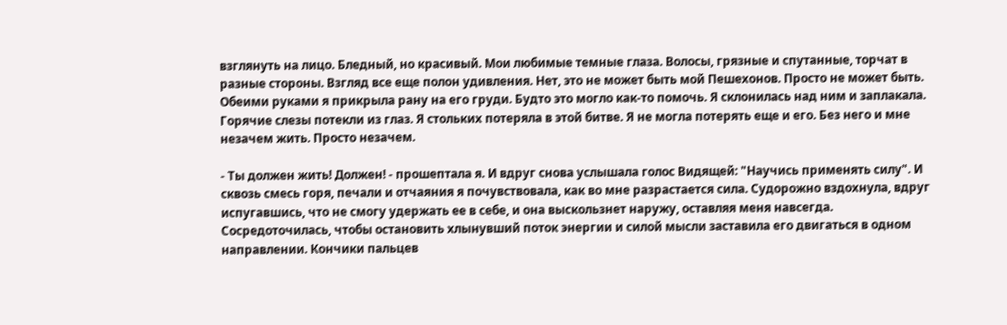взглянуть на лицо. Бледный, но красивый. Мои любимые темные глаза. Волосы, грязные и спутанные, торчат в разные стороны. Взгляд все еще полон удивления. Нет, это не может быть мой Пешехонов. Просто не может быть. Обеими руками я прикрыла рану на его груди. Будто это могло как-то помочь. Я склонилась над ним и заплакала. Горячие слезы потекли из глаз. Я стольких потеряла в этой битве. Я не могла потерять еще и его. Без него и мне незачем жить. Просто незачем.

- Ты должен жить! Должен! - прошептала я. И вдруг снова услышала голос Видящей: "Научись применять силу". И сквозь смесь горя, печали и отчаяния я почувствовала, как во мне разрастается сила. Судорожно вздохнула, вдруг испугавшись, что не смогу удержать ее в себе, и она выскользнет наружу, оставляя меня навсегда. Сосредоточилась, чтобы остановить хлынувший поток энергии и силой мысли заставила его двигаться в одном направлении. Кончики пальцев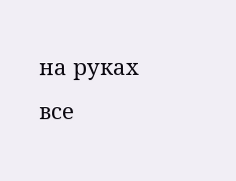на руках все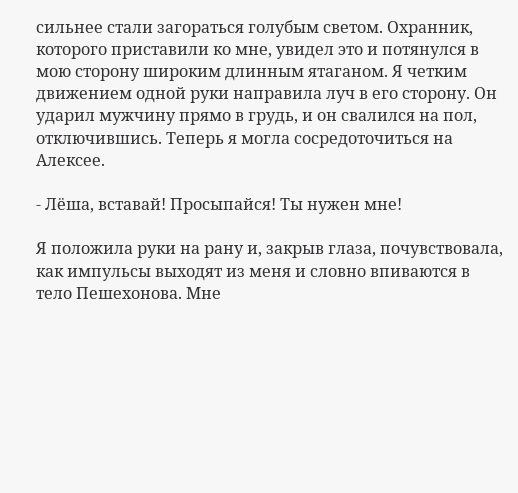сильнее стали загораться голубым светом. Охранник, которого приставили ко мне, увидел это и потянулся в мою сторону широким длинным ятаганом. Я четким движением одной руки направила луч в его сторону. Он ударил мужчину прямо в грудь, и он свалился на пол, отключившись. Теперь я могла сосредоточиться на Алексее.

- Лёша, вставай! Просыпайся! Ты нужен мне!

Я положила руки на рану и, закрыв глаза, почувствовала, как импульсы выходят из меня и словно впиваются в тело Пешехонова. Мне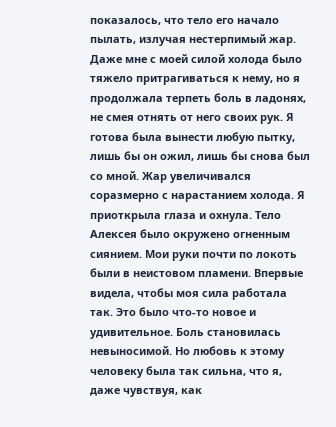показалось, что тело его начало пылать, излучая нестерпимый жар. Даже мне с моей силой холода было тяжело притрагиваться к нему, но я продолжала терпеть боль в ладонях, не смея отнять от него своих рук. Я готова была вынести любую пытку, лишь бы он ожил, лишь бы снова был со мной. Жар увеличивался соразмерно с нарастанием холода. Я приоткрыла глаза и охнула. Тело Алексея было окружено огненным сиянием. Мои руки почти по локоть были в неистовом пламени. Впервые видела, чтобы моя сила работала так. Это было что-то новое и удивительное. Боль становилась невыносимой. Но любовь к этому человеку была так сильна, что я, даже чувствуя, как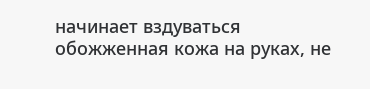начинает вздуваться обожженная кожа на руках, не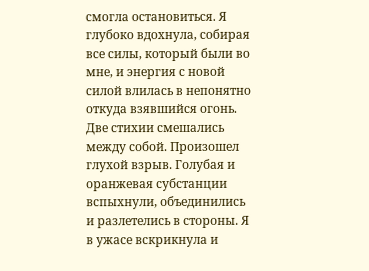смогла остановиться. Я глубоко вдохнула, собирая все силы, который были во мне, и энергия с новой силой влилась в непонятно откуда взявшийся огонь. Две стихии смешались между собой. Произошел глухой взрыв. Голубая и оранжевая субстанции вспыхнули, объединились и разлетелись в стороны. Я в ужасе вскрикнула и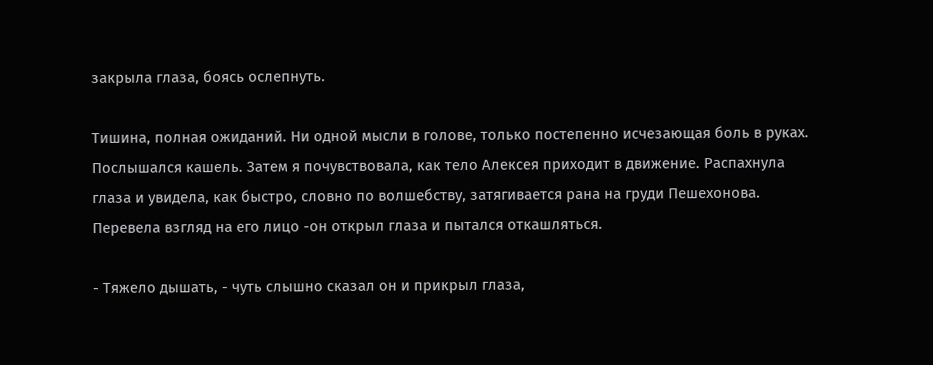закрыла глаза, боясь ослепнуть.

Тишина, полная ожиданий. Ни одной мысли в голове, только постепенно исчезающая боль в руках. Послышался кашель. Затем я почувствовала, как тело Алексея приходит в движение. Распахнула глаза и увидела, как быстро, словно по волшебству, затягивается рана на груди Пешехонова. Перевела взгляд на его лицо -он открыл глаза и пытался откашляться.

- Тяжело дышать, - чуть слышно сказал он и прикрыл глаза,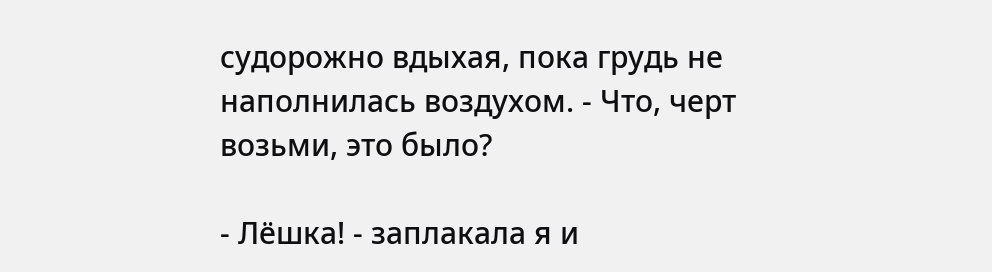судорожно вдыхая, пока грудь не наполнилась воздухом. - Что, черт возьми, это было?

- Лёшка! - заплакала я и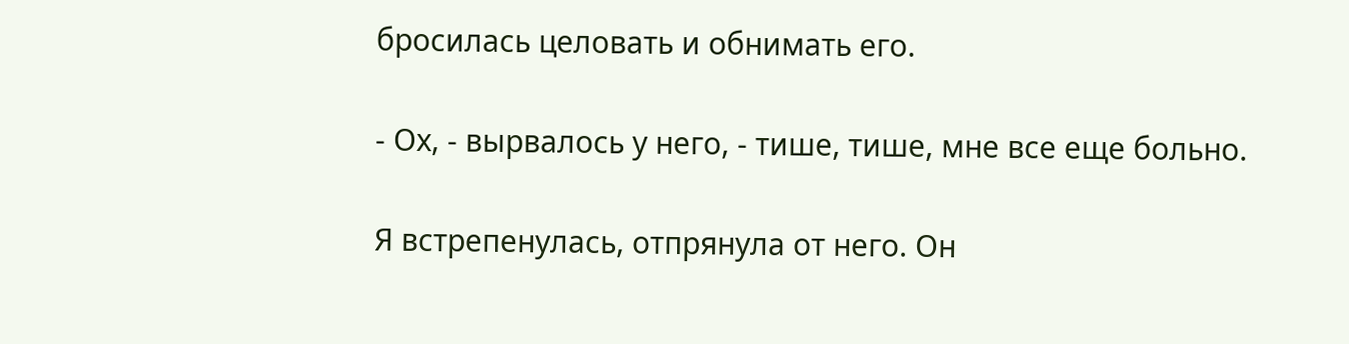бросилась целовать и обнимать его.

- Ох, - вырвалось у него, - тише, тише, мне все еще больно.

Я встрепенулась, отпрянула от него. Он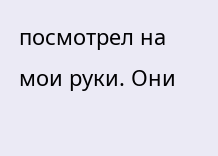посмотрел на мои руки. Они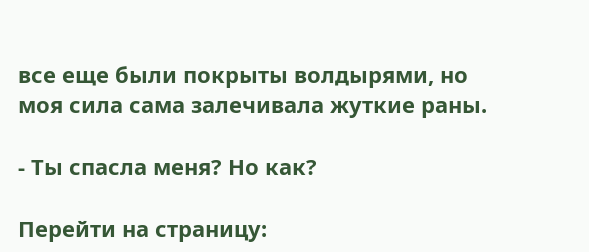все еще были покрыты волдырями, но моя сила сама залечивала жуткие раны.

- Ты спасла меня? Но как?

Перейти на страницу: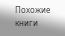Похожие книги